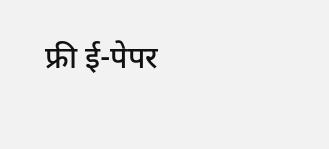फ्री ई-पेपर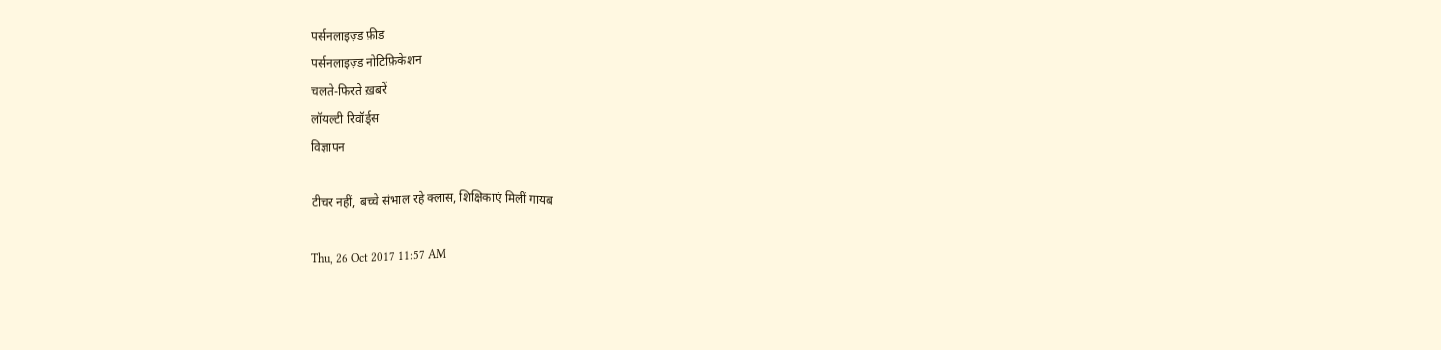पर्सनलाइज़्ड फ़ीड
पर्सनलाइज़्ड नोटिफ़िकेशन
चलते-फिरते ख़बरें
लॉयल्टी रिवॉर्ड्स
विज्ञापन

टीचर नहीं, बच्चे संभाल रहे क्लास, शिक्षिकाएं मिलीं गायब

Thu, 26 Oct 2017 11:57 AM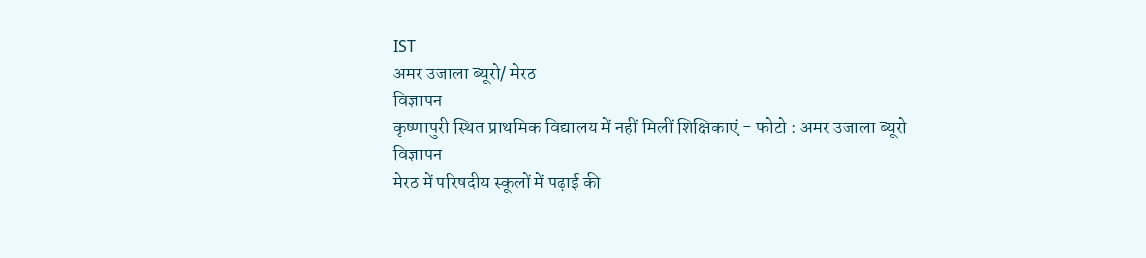IST
अमर उजाला ब्यूरो/ मेरठ
विज्ञापन
कृष्‍णापुरी स्थित प्राथमिक विद्यालय में नहीं ‌मिलीं शिक्षिकाएं - फोटो : अमर उजाला ब्यूरो
विज्ञापन
मेरठ में परिषदीय स्कूलों में पढ़ाई की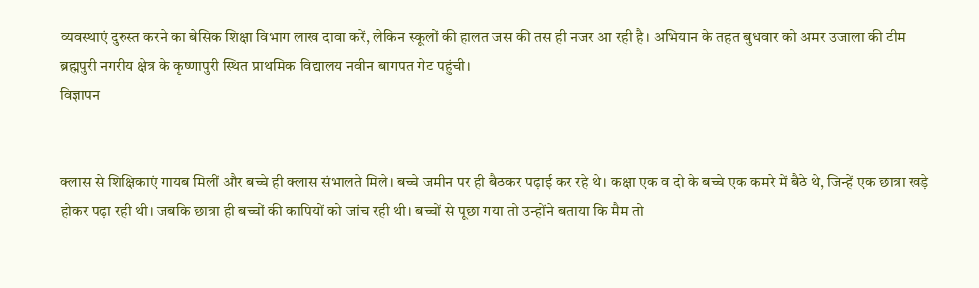व्यवस्थाएं दुरुस्त करने का बेसिक शिक्षा विभाग लाख दावा करें, लेकिन स्कूलों की हालत जस की तस ही नजर आ रही है। अभियान के तहत बुधवार को अमर उजाला की टीम ब्रह्मपुरी नगरीय क्षेत्र के कृष्णापुरी स्थित प्राथमिक विद्यालय नवीन बागपत गेट पहुंची।
विज्ञापन


क्लास से शिक्षिकाएं गायब मिलीं और बच्चे ही क्लास संभालते मिले। बच्चे जमीन पर ही बैठकर पढ़ाई कर रहे थे। कक्षा एक व दो के बच्चे एक कमरे में बैठे थे, जिन्हें एक छात्रा खड़े होकर पढ़ा रही थी। जबकि छात्रा ही बच्चों की कापियों को जांच रही थी। बच्चों से पूछा गया तो उन्होंने बताया कि मैम तो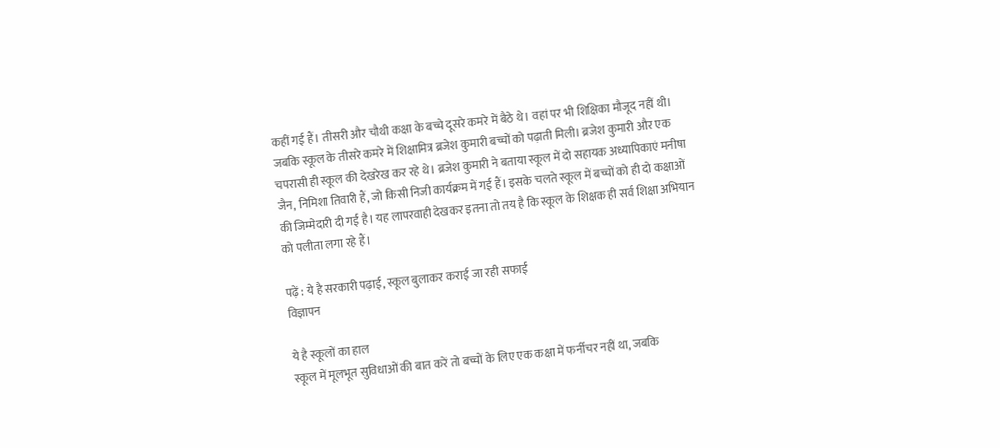कहीं गई हैं। तीसरी और चौथी कक्षा के बच्चे दूसरे कमरे में बैठे थे। वहां पर भी शिक्षिका मौजूद नहीं थी। जबकि स्कूल के तीसरे कमरे में शिक्षामित्र ब्रजेश कुमारी बच्चों को पढ़ाती मिली। ब्रजेश कुमारी और एक चपरासी ही स्कूल की देखरेख कर रहे थे। ब्रजेश कुमारी ने बताया स्कूल में दो सहायक अध्यापिकाएं मनीषा जैन, निमिशा तिवारी हैं, जो किसी निजी कार्यक्रम में गई हैं। इसके चलते स्कूल में बच्चों को ही दो कक्षाओं की जिम्मेदारी दी गई है। यह लापरवाही देखकर इतना तो तय है कि स्कूल के शिक्षक ही सर्व शिक्षा अभियान को पलीता लगा रहे हैं।

पढ़ें : ये है सरकारी पढ़ाई, स्कूल बुलाकर कराई जा रही सफाई
विज्ञापन

ये है स्कूलों का हाल
स्कूल में मूलभूत सुविधाओं की बात करें तो बच्चों के लिए एक कक्षा में फर्नीचर नहीं था, जबकि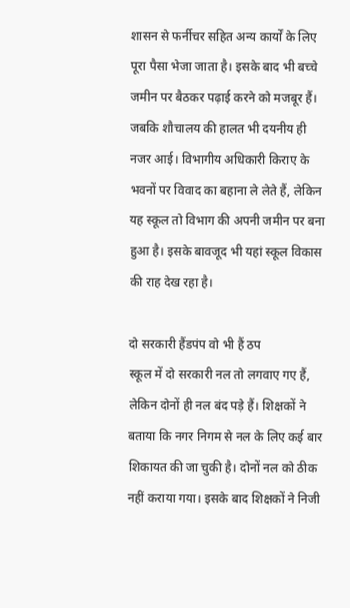शासन से फर्नीचर सहित अन्य कार्यों के लिए पूरा पैसा भेजा जाता है। इसके बाद भी बच्चे जमीन पर बैठकर पढ़ाई करने को मजबूर हैं। जबकि शौचालय की हालत भी दयनीय ही नजर आई। विभागीय अधिकारी किराए के भवनों पर विवाद का बहाना ले लेते हैं, लेकिन यह स्कूल तो विभाग की अपनी जमीन पर बना हुआ है। इसके बावजूद भी यहां स्कूल विकास की राह देख रहा है।

दो सरकारी हैंडपंप वो भी हैं ठप
स्कूल में दो सरकारी नल तो लगवाए गए हैं, लेकिन दोनों ही नल बंद पड़े हैं। शिक्षकों ने बताया कि नगर निगम से नल के लिए कई बार शिकायत की जा चुकी है। दोनों नल को ठीक नहीं कराया गया। इसके बाद शिक्षकों ने निजी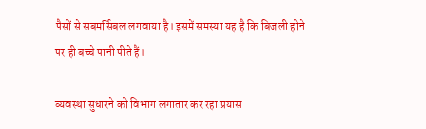पैसों से सबमर्सिबल लगवाया है। इसमें समस्या यह है कि बिजली होने पर ही बच्चे पानी पीते हैं।

व्यवस्‍था सुधारने को विभाग लगातार कर रहा प्रयास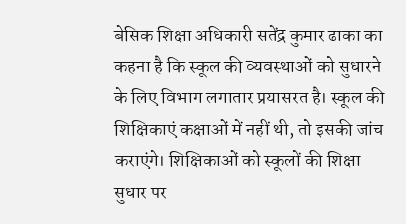बेसिक शिक्षा अधिकारी सतेंद्र कुमार ढाका का कहना है कि स्कूल की व्यवस्थाओं को सुधारने के लिए विभाग लगातार प्रयासरत है। स्कूल की शिक्षिकाएं कक्षाओं में नहीं थी, तो इसकी जांच कराएंगे। शिक्षिकाओं को स्कूलों की शिक्षा सुधार पर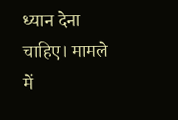ध्यान देना चाहिए। मामले में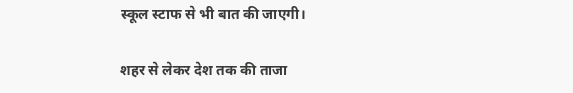स्कूल स्टाफ से भी बात की जाएगी।

शहर से लेकर देश तक की ताजा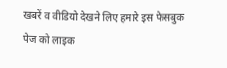खबरें व वीडियो देखने लिए हमारे इस फेसबुक पेज को लाइक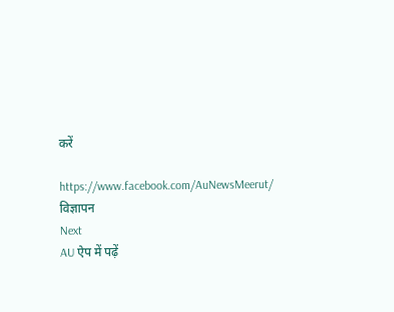करें

https://www.facebook.com/AuNewsMeerut/
विज्ञापन
Next
AU ऐप में पढ़ें